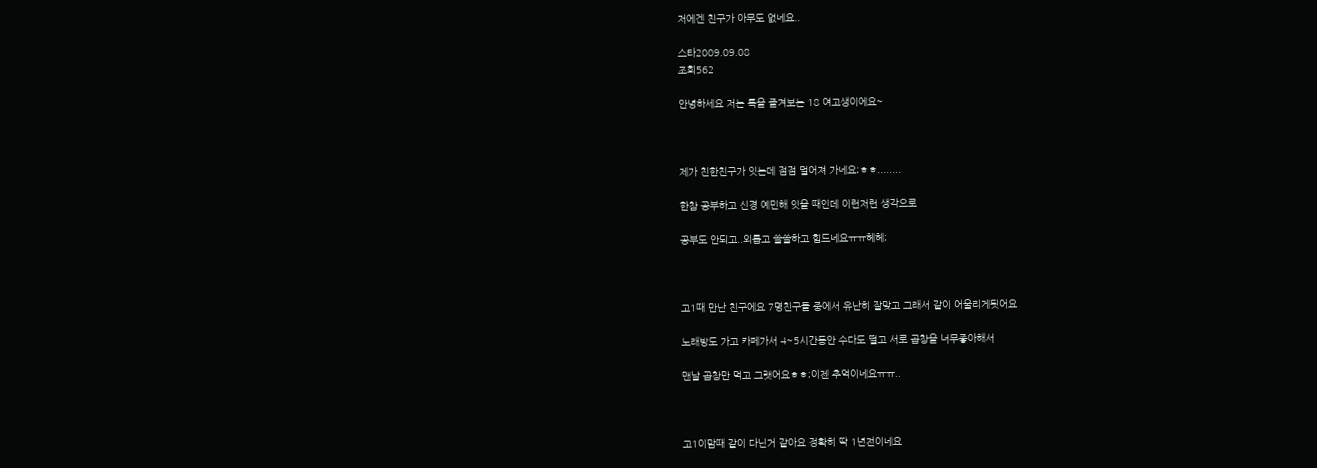저에겐 친구가 아무도 없네요..

스타2009.09.08
조회562

안녕하세요 저는 톡을 즐겨보는 18 여고생이에요~



제가 친한친구가 잇는데 점점 멀어져 가네요;ㅎㅎ........

한참 공부하고 신경 예민해 잇을 때인데 이런저런 생각으로

공부도 안되고..외롭고 쓸쓸하고 힘드네요ㅠㅠ헤헤;



고1때 만난 친구에요 7명친구들 중에서 유난히 잘맞고 그래서 같이 어울리게됫어요

노래방도 가고 카페가서 4~5시간동안 수다도 떨고 서로 곱창을 너무좋아해서

맨날 곱창만 먹고 그랫어요ㅎㅎ;이젠 추억이네요ㅠㅠ..



고1이맘때 같이 다닌거 같아요 정확히 딱 1년전이네요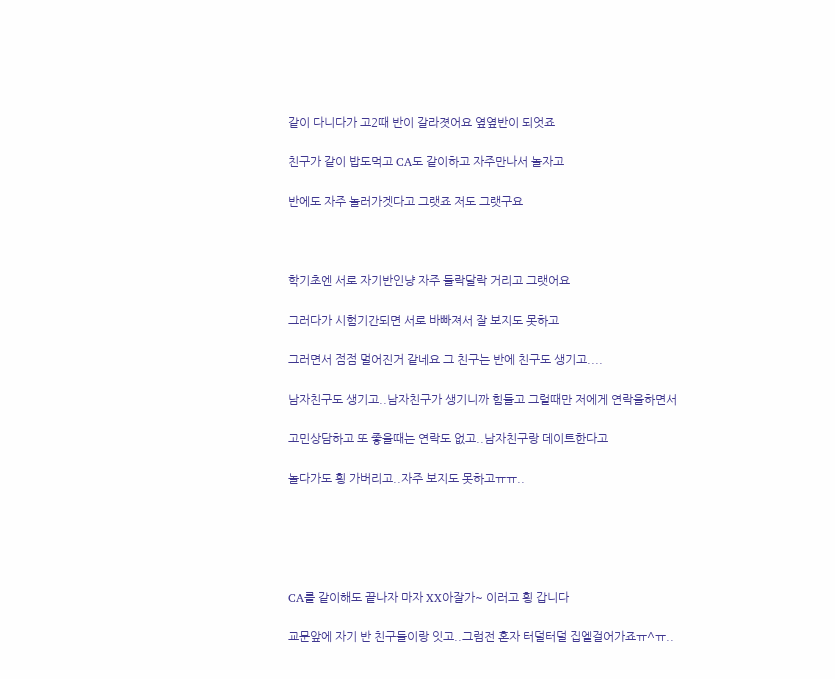같이 다니다가 고2때 반이 갈라졋어요 옆옆반이 되엇죠

친구가 같이 밥도먹고 CA도 같이하고 자주만나서 놀자고

반에도 자주 놀러가겟다고 그랫죠 저도 그랫구요



학기초엔 서로 자기반인냥 자주 들락달락 거리고 그랫어요

그러다가 시험기간되면 서로 바빠져서 잘 보지도 못하고

그러면서 점점 멀어진거 같네요 그 친구는 반에 친구도 생기고....

남자친구도 생기고..남자친구가 생기니까 힘들고 그럴때만 저에게 연락을하면서

고민상담하고 또 좋을때는 연락도 없고..남자친구랑 데이트한다고

놀다가도 횡 가버리고..자주 보지도 못하고ㅠㅠ..





CA를 같이해도 끝나자 마자 XX아잘가~ 이러고 횡 갑니다

교문앞에 자기 반 친구들이랑 잇고..그럼전 혼자 터덜터덜 집엘걸어가죠ㅠ^ㅠ..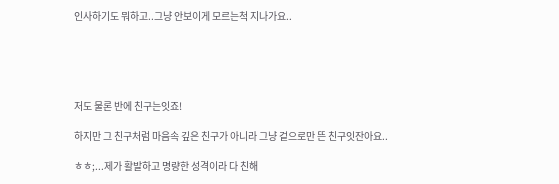인사하기도 뭐하고..그냥 안보이게 모르는척 지나가요..





저도 물론 반에 친구는잇죠!

하지만 그 친구처럼 마음속 깊은 친구가 아니라 그냥 겉으로만 뜬 친구잇잔아요..

ㅎㅎ;...제가 활발하고 명량한 성격이라 다 친해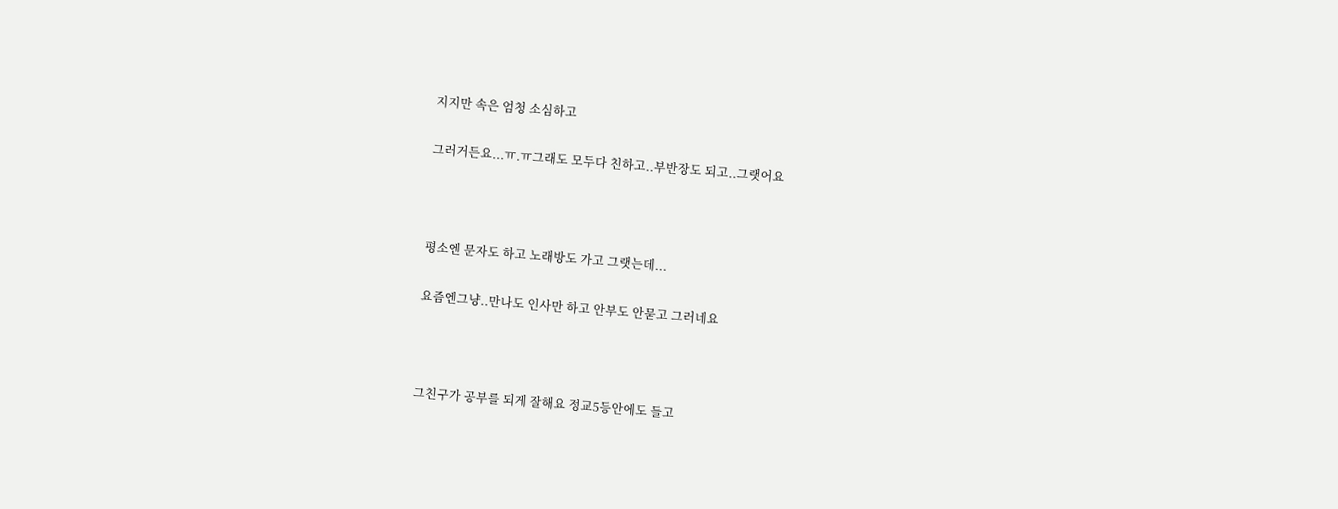지지만 속은 엄청 소심하고

그러거든요...ㅠ.ㅠ그래도 모두다 친하고..부반장도 되고..그랫어요



평소엔 문자도 하고 노래방도 가고 그랫는데...

요즘엔그냥..만나도 인사만 하고 안부도 안묻고 그러네요



그친구가 공부를 되게 잘해요 정교5등안에도 들고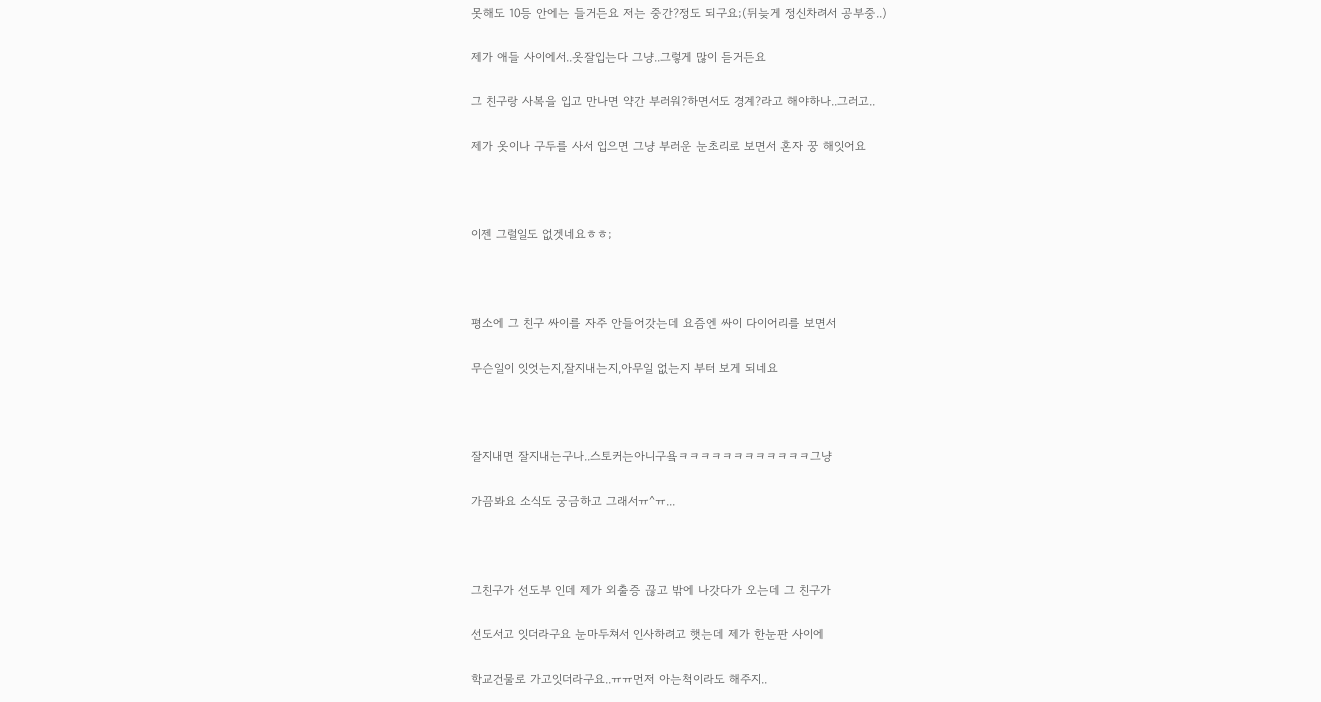못해도 10등 안에는 들거든요 저는 중간?정도 되구요;(뒤늦게 정신차려서 공부중..)

제가 애들 사이에서..옷잘입는다 그냥..그렇게 많이 듣거든요

그 친구랑 사복을 입고 만나면 약간 부러워?하면서도 경계?라고 해야하나..그러고..

제가 옷이나 구두를 사서 입으면 그냥 부러운 눈초리로 보면서 혼자 꿍 해잇어요



이젠 그럴일도 없겟네요ㅎㅎ;



평소에 그 친구 싸이를 자주 안들어갓는데 요즘엔 싸이 다이어리를 보면서

무슨일이 잇엇는지,잘지내는지,아무일 없는지 부터 보게 되네요



잘지내면 잘지내는구나..스토커는아니구욬ㅋㅋㅋㅋㅋㅋㅋㅋㅋㅋㅋㅋ그냥

가끔봐요 소식도 궁금하고 그래서ㅠ^ㅠ...



그친구가 선도부 인데 제가 외출증 끊고 밖에 나갓다가 오는데 그 친구가

선도서고 잇더라구요 눈마두쳐서 인사하려고 햇는데 제가 한눈판 사이에

학교건물로 가고잇더라구요..ㅠㅠ먼저 아는척이라도 해주지..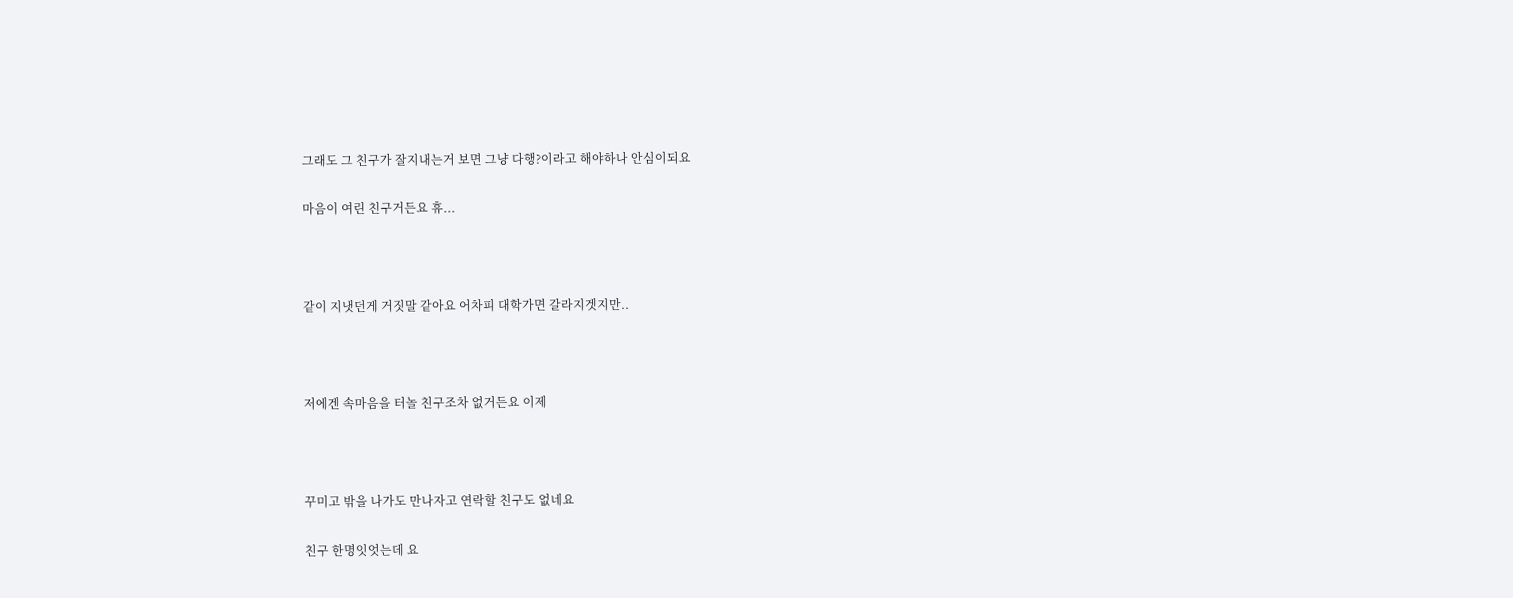그래도 그 친구가 잘지내는거 보면 그냥 다행?이라고 해야하나 안심이되요

마음이 여린 친구거든요 휴...



같이 지냇던게 거짓말 같아요 어차피 대학가면 갈라지겟지만..



저에겐 속마음을 터놀 친구조차 없거든요 이제



꾸미고 밖을 나가도 만나자고 연락할 친구도 없네요

친구 한명잇엇는데 요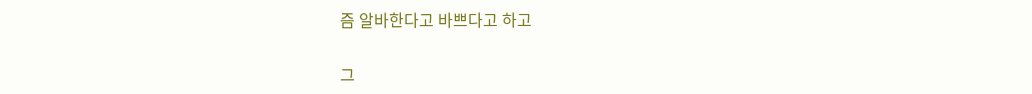즘 알바한다고 바쁘다고 하고

그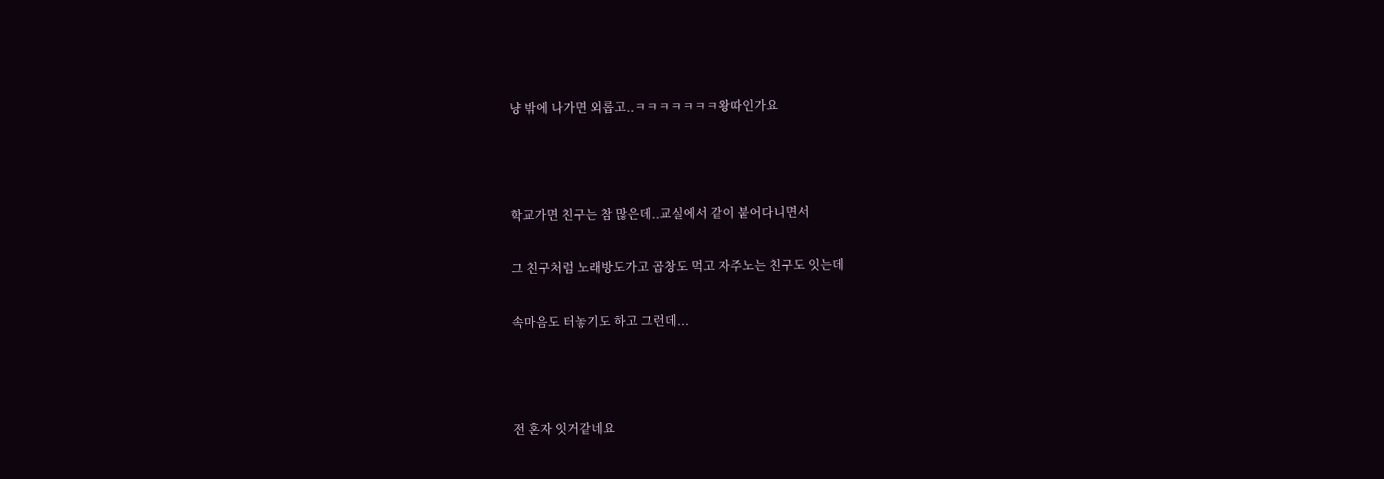냥 밖에 나가면 외롭고..ㅋㅋㅋㅋㅋㅋㅋ왕따인가요



학교가면 친구는 참 많은데..교실에서 같이 붙어다니면서

그 친구처럼 노래방도가고 곱창도 먹고 자주노는 친구도 잇는데

속마음도 터놓기도 하고 그런데...



전 혼자 잇거같네요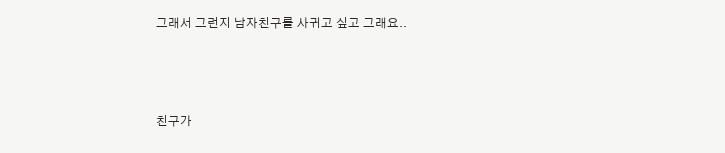그래서 그런지 남자친구를 사귀고 싶고 그래요..



친구가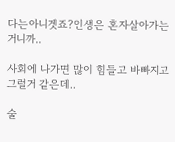다는아니겟죠?인생은 혼자살아가는거니까..

사회에 나가면 많이 힘들고 바빠지고 그럴거 같은데..

술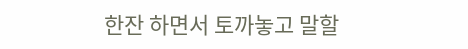한잔 하면서 토까놓고 말할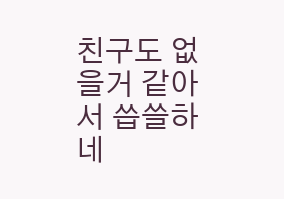친구도 없을거 같아서 씁쓸하네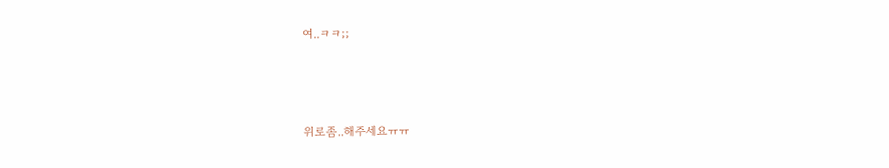여..ㅋㅋ;;



위로좀..해주세요ㅠㅠ